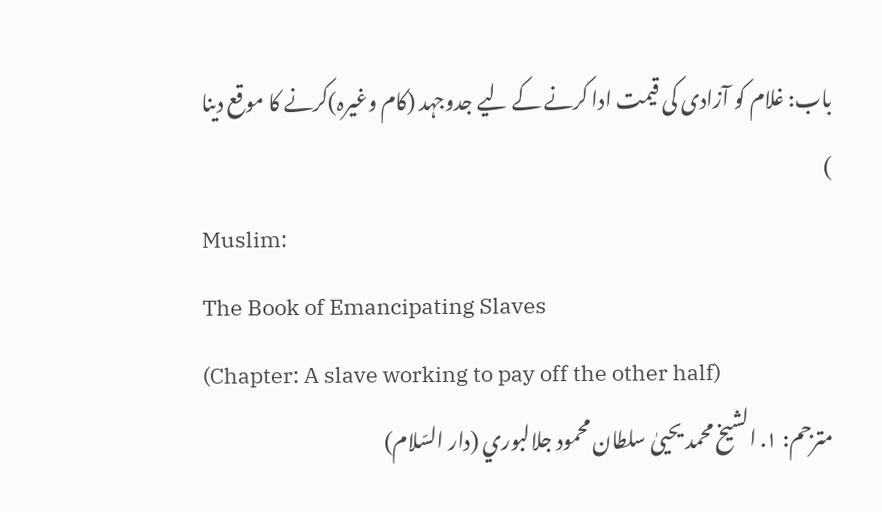باب: غلام کو آزادی کی قیمت ادا کرنے کے لیے جدوجہد (کام وغیرہ)کرنے کا موقع دینا
)
Muslim:
The Book of Emancipating Slaves
(Chapter: A slave working to pay off the other half)
مترجم: ١. الشيخ محمد يحيىٰ سلطان محمود جلالبوري (دار السّلام)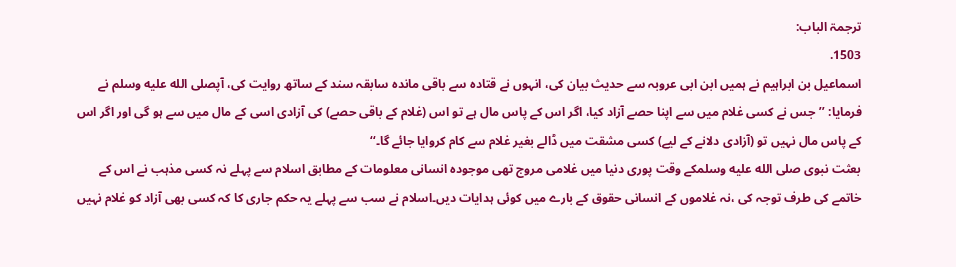ترجمۃ الباب:
1503.
اسماعیل بن ابراہیم نے ہمیں ابن ابی عروبہ سے حدیث بیان کی، انہوں نے قتادہ سے باقی ماندہ سابقہ سند کے ساتھ روایت کی، آپصلى الله عليه وسلم نے فرمایا: ’’جس نے کسی غلام میں سے اپنا حصے آزاد کیا، اگر اس کے پاس مال ہے تو اس (غلام کے باقی حصے) کی آزادی اسی کے مال میں سے ہو گی اور اگر اس کے پاس مال نہیں تو (آزادی دلانے کے لیے) کسی مشقت میں ڈالے بغیر غلام سے کام کروایا جائے گا۔‘‘
بعثت نبوی صلى الله عليه وسلمکے وقت پوری دنیا میں غلامی مروج تھی موجودہ انسانی معلومات کے مطابق اسلام سے پہلے نہ کسی مذہب نے اس کے خاتمے کی طرف توجہ کی ،نہ غلاموں کے انسانی حقوق کے بارے میں کوئی ہدایات دیں۔اسلام نے سب سے پہلے یہ حکم جاری کا کہ کسی بھی آزاد کو غلام نہیں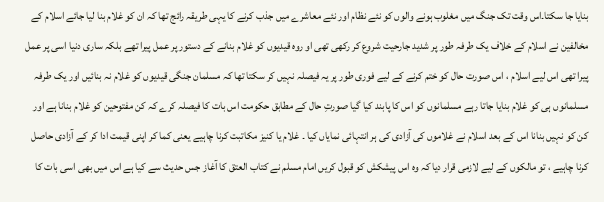بنایا جا سکتا۔اس وقت تک جنگ میں مغلوب ہونے والوں کو نئے نظام اور نئے معاشرے میں جذب کرنے کا یہی طریقہ رائج تھا کہ ان کو غلام بنا لیا جائے اسلام کے مخالفین نے اسلام کے خلاف یک طرفہ طور پر شدید جارحیت شروع کر رکھی تھی او روہ قیدیوں کو غلام بنانے کے دستور پر عمل پیرا تھے بلکہ ساری دنیا اسی پر عمل پیرا تھی اس لیے اسلام ، اس صورت حال کو ختم کرنے کے لیے فوری طور پر یہ فیصلہ نہیں کر سکتا تھا کہ مسلمان جنگی قیدیوں کو غلام نہ بنائیں اور یک طرفہ مسلمانوں ہی کو غلام بنایا جاتا رہے مسلمانوں کو اس کا پابند کیا گیا صورتِ حال کے مطابق حکومت اس بات کا فیصلہ کرے کہ کن مفتوحین کو غلام بنانا ہے اور کن کو نہیں بنانا اس کے بعد اسلام نے غلاموں کی آزادی کی ہر انتہائی نمایاں کیا ۔ غلام یا کنیز مکاتبت کرنا چاہیے یعنی کما کر اپنی قیمت ادا کر کے آزادی حاصل کرنا چاہیے ، تو مالکوں کے لیے لازمی قرار دیا کہ وہ اس پیشکش کو قبول کریں امام مسلم نے کتاب العتق کا آغاز جس حدیث سے کیا ہے اس میں بھی اسی بات کا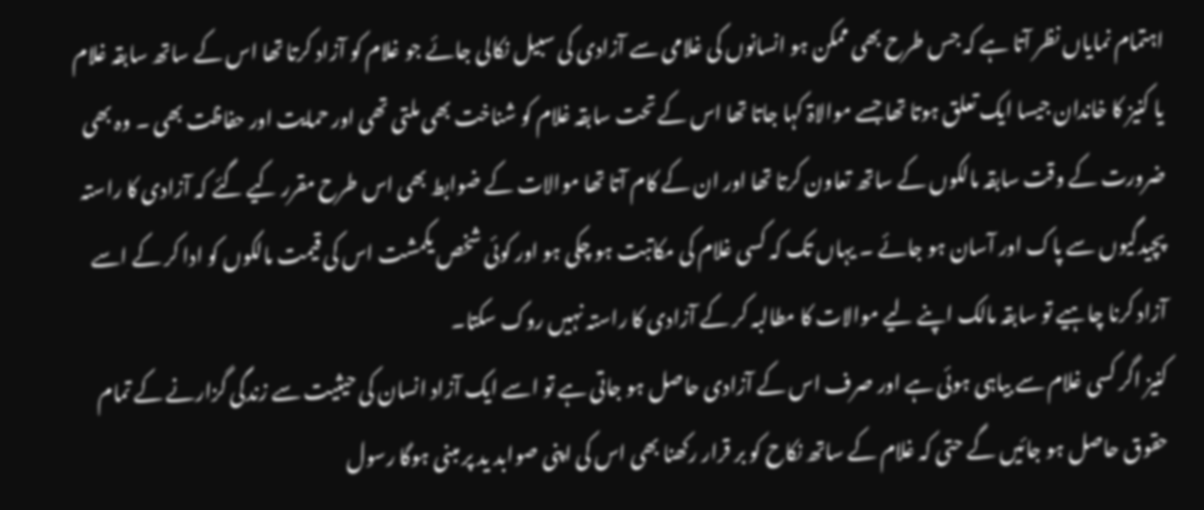اہتمام نمایاں نظر آتا ہے کہ جس طرح بھی ممکن ہو انسانوں کی غلامی سے آزادی کی سبیل نکالی جائے جو غلام کو آزاد کرتا تھا اس کے ساتھ سابقہ غلام یا کنیز کا خاندان جیسا ایک تعلق ہوتا تھا جسے موالاۃ کہا جاتا تھا اس کے تحت سابقہ غلام کو شناخت بھی ملتی تھی اور حمایت اور حفاظت بھی ۔ وہ بھی ضرورت کے وقت سابقہ مالکوں کے ساتھ تعاون کرتا تھا اور ان کے کام آتا تھا موالات کے ضوابط بھی اس طرح مقرر کیے گئے کہ آزادی کا راستہ پچیدگیوں سے پاک اور آسان ہو جائے ۔ یہاں تک کہ کسی غلام کی مکاتبت ہو چکی ہو اور کوئی شخص یکمشت اس کی قیمت مالکوں کو ادا کر کے اسے آزاد کرنا چاہیے تو سابقہ مالک اپنے لیے موالات کا مطالبہ کر کے آزادی کا راستہ نہیں روک سکتا۔
کنیز اگر کسی غلام سے بیاہی ہوئی ہے اور صرف اس کے آزادی حاصل ہو جاتی ہے تو اسے ایک آزاد انسان کی حیثیت سے زندگی گزارنے کے تمام حقوق حاصل ہو جائیں گے حتی کہ غلام کے ساتھ نکاح کو بر قرار رکھنا بھی اس کی اپنی صوابد ید پر مبنی ہوگا رسول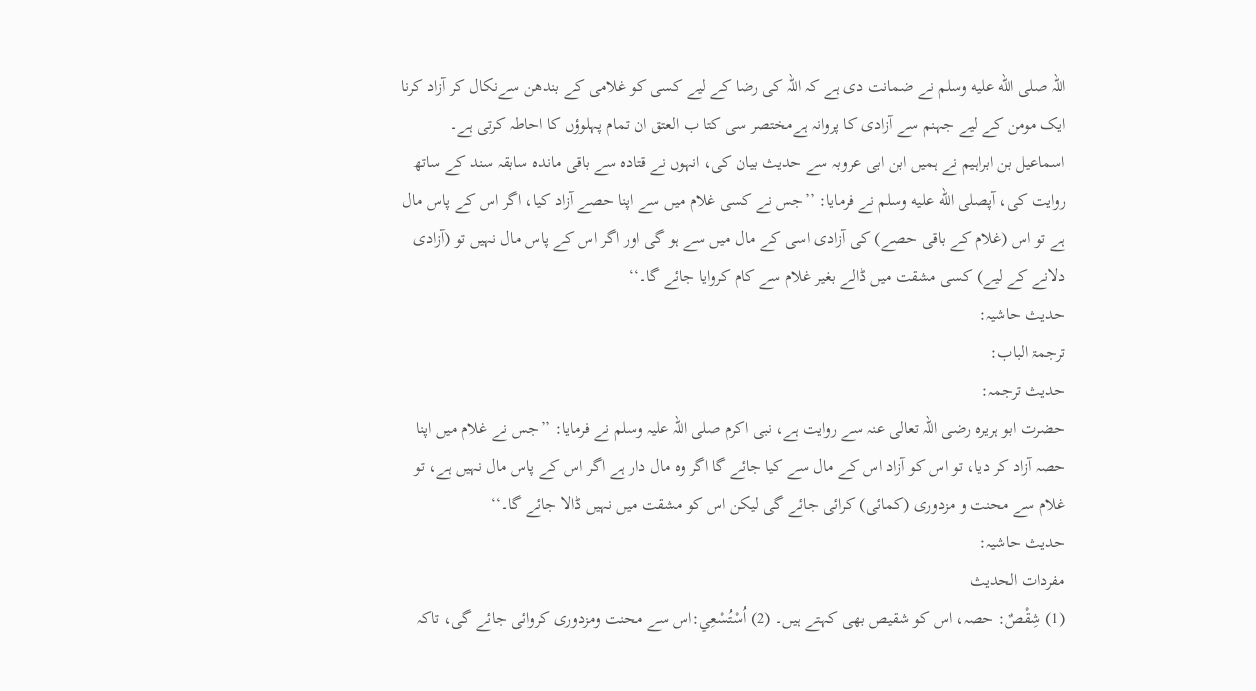اللہ صلى الله عليه وسلم نے ضمانت دی ہے کہ اللہ کی رضا کے لیے کسی کو غلامی کے بندھن سےنکال کر آزاد کرنا ایک مومن کے لیے جہنم سے آزادی کا پروانہ ہےمختصر سی کتا ب العتق ان تمام پہلوؤں کا احاطہ کرتی ہے۔
اسماعیل بن ابراہیم نے ہمیں ابن ابی عروبہ سے حدیث بیان کی، انہوں نے قتادہ سے باقی ماندہ سابقہ سند کے ساتھ روایت کی، آپصلى الله عليه وسلم نے فرمایا: ’’جس نے کسی غلام میں سے اپنا حصے آزاد کیا، اگر اس کے پاس مال ہے تو اس (غلام کے باقی حصے) کی آزادی اسی کے مال میں سے ہو گی اور اگر اس کے پاس مال نہیں تو (آزادی دلانے کے لیے) کسی مشقت میں ڈالے بغیر غلام سے کام کروایا جائے گا۔‘‘
حدیث حاشیہ:
ترجمۃ الباب:
حدیث ترجمہ:
حضرت ابو ہریرہ رضی اللہ تعالی عنہ سے روایت ہے، نبی اکرم صلی اللہ علیہ وسلم نے فرمایا: ’’جس نے غلام میں اپنا حصہ آزاد کر دیا، تو اس کو آزاد اس کے مال سے کیا جائے گا اگر وہ مال دار ہے اگر اس کے پاس مال نہیں ہے، تو غلام سے محنت و مزدوری (کمائی) کرائی جائے گی لیکن اس کو مشقت میں نہیں ڈالا جائے گا۔‘‘
حدیث حاشیہ:
مفردات الحدیث
(1) شِقْصٌ: حصہ، اس کو شقیص بھی کہتے ہیں۔ (2) اُسْتُسْعِي:اس سے محنت ومزدوری کروائی جائے گی، تاکہ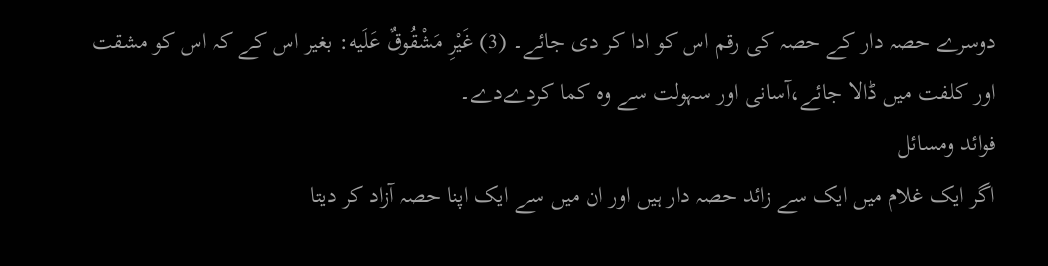دوسرے حصہ دار کے حصہ کی رقم اس کو ادا کر دی جائے۔ (3) غَيْرِ مَشْقُوقٌ عَلَيه: بغیر اس کے کہ اس کو مشقت اور کلفت میں ڈالا جائے،آسانی اور سہولت سے وہ کما کردےدے۔
فوائد ومسائل
اگر ایک غلام میں ایک سے زائد حصہ دار ہیں اور ان میں سے ایک اپنا حصہ آزاد کر دیتا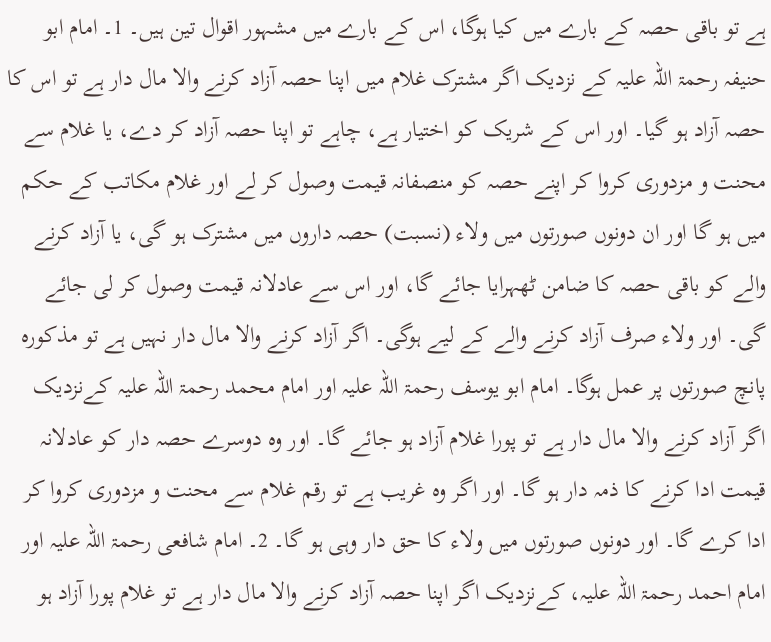ہے تو باقی حصہ کے بارے میں کیا ہوگا، اس کے بارے میں مشہور اقوال تین ہیں۔ 1۔ امام ابو حنیفہ رحمۃ اللہ علیہ کے نزدیک اگر مشترک غلام میں اپنا حصہ آزاد کرنے والا مال دار ہے تو اس کا حصہ آزاد ہو گیا۔ اور اس کے شریک کو اختیار ہے، چاہے تو اپنا حصہ آزاد کر دے، یا غلام سے محنت و مزدوری کروا کر اپنے حصہ کو منصفانہ قیمت وصول کر لے اور غلام مکاتب کے حکم میں ہو گا اور ان دونوں صورتوں میں ولاء (نسبت) حصہ داروں میں مشترک ہو گی، یا آزاد کرنے والے کو باقی حصہ کا ضامن ٹھہرایا جائے گا، اور اس سے عادلانہ قیمت وصول کر لی جائے گی۔ اور ولاء صرف آزاد کرنے والے کے لیے ہوگی۔ اگر آزاد کرنے والا مال دار نہیں ہے تو مذکورہ پانچ صورتوں پر عمل ہوگا۔ امام ابو یوسف رحمۃ اللہ علیہ اور امام محمد رحمۃ اللہ علیہ کےنزدیک اگر آزاد کرنے والا مال دار ہے تو پورا غلام آزاد ہو جائے گا۔ اور وہ دوسرے حصہ دار کو عادلانہ قیمت ادا کرنے کا ذمہ دار ہو گا۔ اور اگر وہ غریب ہے تو رقم غلام سے محنت و مزدوری کروا کر ادا کرے گا۔ اور دونوں صورتوں میں ولاء کا حق دار وہی ہو گا۔ 2۔ امام شافعی رحمۃ اللہ علیہ اور امام احمد رحمۃ اللہ علیہ، کےنزدیک اگر اپنا حصہ آزاد کرنے والا مال دار ہے تو غلام پورا آزاد ہو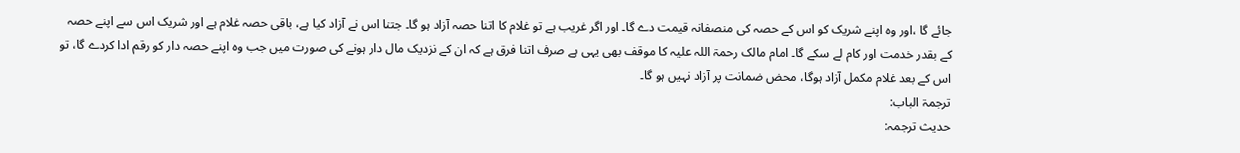جائے گا ،اور وہ اپنے شریک کو اس کے حصہ کی منصفانہ قیمت دے گا۔ اور اگر غریب ہے تو غلام کا اتنا حصہ آزاد ہو گا۔ جتنا اس نے آزاد کیا ہے، باقی حصہ غلام ہے اور شریک اس سے اپنے حصہ کے بقدر خدمت اور کام لے سکے گا۔ امام مالک رحمۃ اللہ علیہ کا موقف بھی یہی ہے صرف اتنا فرق ہے کہ ان کے نزدیک مال دار ہونے کی صورت میں جب وہ اپنے حصہ دار کو رقم ادا کردے گا، تو اس کے بعد غلام مکمل آزاد ہوگا، محض ضمانت پر آزاد نہیں ہو گا۔
ترجمۃ الباب:
حدیث ترجمہ: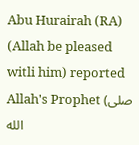Abu Hurairah (RA) (Allah be pleased witli him) reported Allah's Prophet (صلى الله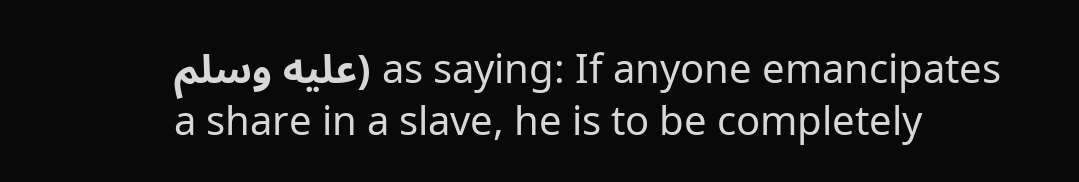عليه وسلم) as saying: If anyone emancipates a share in a slave, he is to be completely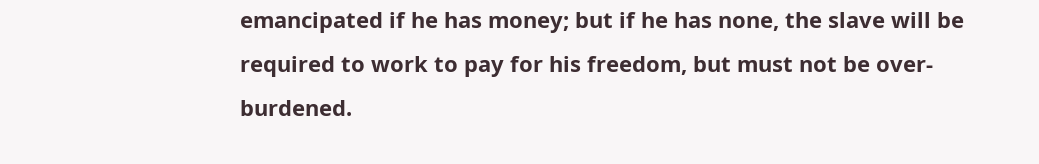emancipated if he has money; but if he has none, the slave will be required to work to pay for his freedom, but must not be over-burdened.